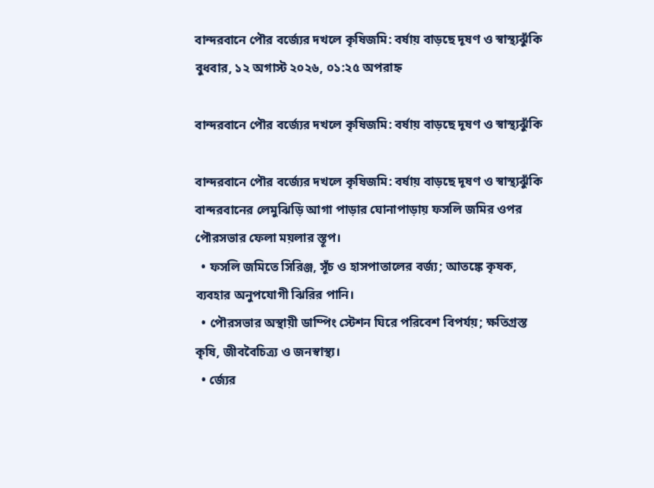বান্দরবানে পৌর বর্জ্যের দখলে কৃষিজমি: বর্ষায় বাড়ছে দূষণ ও স্বাস্থ্যঝুঁকি
বুধবার, ১২ অগাস্ট ২০২৬, ০১:২৫ অপরাহ্ন

বান্দরবানে পৌর বর্জ্যের দখলে কৃষিজমি: বর্ষায় বাড়ছে দূষণ ও স্বাস্থ্যঝুঁকি

বান্দরবানে পৌর বর্জ্যের দখলে কৃষিজমি: বর্ষায় বাড়ছে দূষণ ও স্বাস্থ্যঝুঁকি
বান্দরবানের লেমুঝিড়ি আগা পাড়ার ঘোনাপাড়ায় ফসলি জমির ওপর পৌরসভার ফেলা ময়লার স্তূপ।
  • ফসলি জমিতে সিরিঞ্জ, সূঁচ ও হাসপাতালের বর্জ্য; আতঙ্কে কৃষক, ব্যবহার অনুপযোগী ঝিরির পানি।
  • পৌরসভার অস্থায়ী ডাম্পিং স্টেশন ঘিরে পরিবেশ বিপর্যয়; ক্ষতিগ্রস্ত কৃষি, জীববৈচিত্র্য ও জনস্বাস্থ্য।
  • র্জ্যের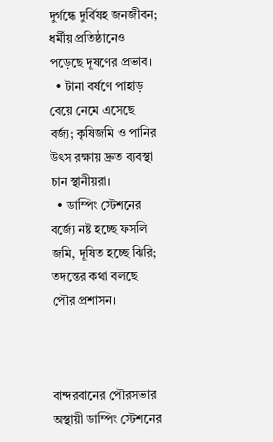দুর্গন্ধে দুর্বিষহ জনজীবন; ধর্মীয় প্রতিষ্ঠানেও পড়েছে দূষণের প্রভাব।
  • টানা বর্ষণে পাহাড় বেয়ে নেমে এসেছে বর্জ্য; কৃষিজমি ও পানির উৎস রক্ষায় দ্রুত ব্যবস্থা চান স্থানীয়রা।
  • ডাম্পিং স্টেশনের বর্জ্যে নষ্ট হচ্ছে ফসলি জমি, দূষিত হচ্ছে ঝিরি; তদন্তের কথা বলছে পৌর প্রশাসন।



বান্দরবানের পৌরসভার অস্থায়ী ডাম্পিং স্টেশনের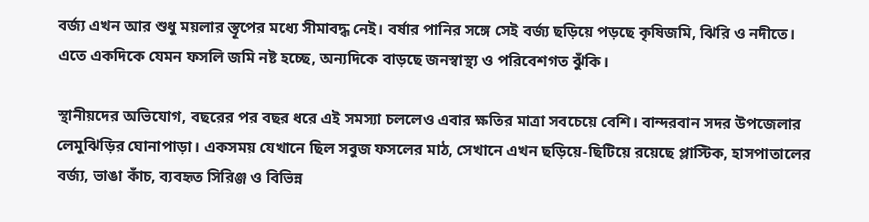বর্জ্য এখন আর শুধু ময়লার স্তূপের মধ্যে সীমাবদ্ধ নেই। বর্ষার পানির সঙ্গে সেই বর্জ্য ছড়িয়ে পড়ছে কৃষিজমি, ঝিরি ও নদীতে। এতে একদিকে যেমন ফসলি জমি নষ্ট হচ্ছে, অন্যদিকে বাড়ছে জনস্বাস্থ্য ও পরিবেশগত ঝুঁকি।

স্থানীয়দের অভিযোগ, বছরের পর বছর ধরে এই সমস্যা চললেও এবার ক্ষতির মাত্রা সবচেয়ে বেশি। বান্দরবান সদর উপজেলার লেমুঝিড়ির ঘোনাপাড়া। একসময় যেখানে ছিল সবুজ ফসলের মাঠ, সেখানে এখন ছড়িয়ে-ছিটিয়ে রয়েছে প্লাস্টিক, হাসপাতালের বর্জ্য, ভাঙা কাঁচ, ব্যবহৃত সিরিঞ্জ ও বিভিন্ন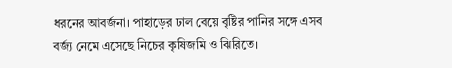ধরনের আবর্জনা। পাহাড়ের ঢাল বেয়ে বৃষ্টির পানির সঙ্গে এসব বর্জ্য নেমে এসেছে নিচের কৃষিজমি ও ঝিরিতে।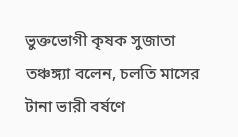ভুক্তভোগী কৃষক সুজাতা তঞ্চঙ্গ্যা বলেন, চলতি মাসের টানা ভারী বর্ষণে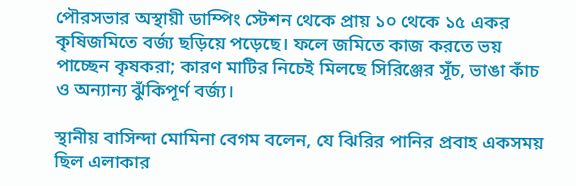পৌরসভার অস্থায়ী ডাম্পিং স্টেশন থেকে প্রায় ১০ থেকে ১৫ একর কৃষিজমিতে বর্জ্য ছড়িয়ে পড়েছে। ফলে জমিতে কাজ করতে ভয় পাচ্ছেন কৃষকরা; কারণ মাটির নিচেই মিলছে সিরিঞ্জের সূঁচ, ভাঙা কাঁচ ও অন্যান্য ঝুঁকিপূর্ণ বর্জ্য।

স্থানীয় বাসিন্দা মোমিনা বেগম বলেন, যে ঝিরির পানির প্রবাহ একসময় ছিল এলাকার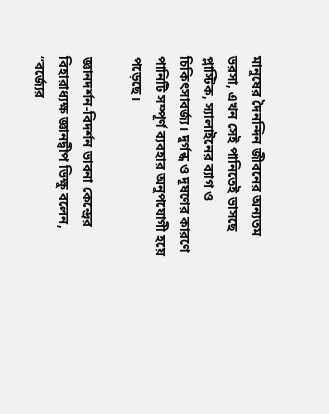মানুষের দৈনন্দিন জীবনের অন্যতম ভরসা, এখন সেই পানিতেই ভাসছে প্লাস্টিক, স্যালাইনের ব্যাগ ও চিকিৎসাবর্জ্য। দুর্গন্ধ ও দূষণের কারণে পানিটি সম্পূর্ণ ব্যবহার অনুপযোগী হয়ে পড়েছে।

জ্ঞানদর্শন-বিদর্শন ভাবনা কেন্দ্রের বিহারাধ্যক্ষ জ্ঞানদ্বীপ ভিক্ষু বলেন, “বর্জ্যের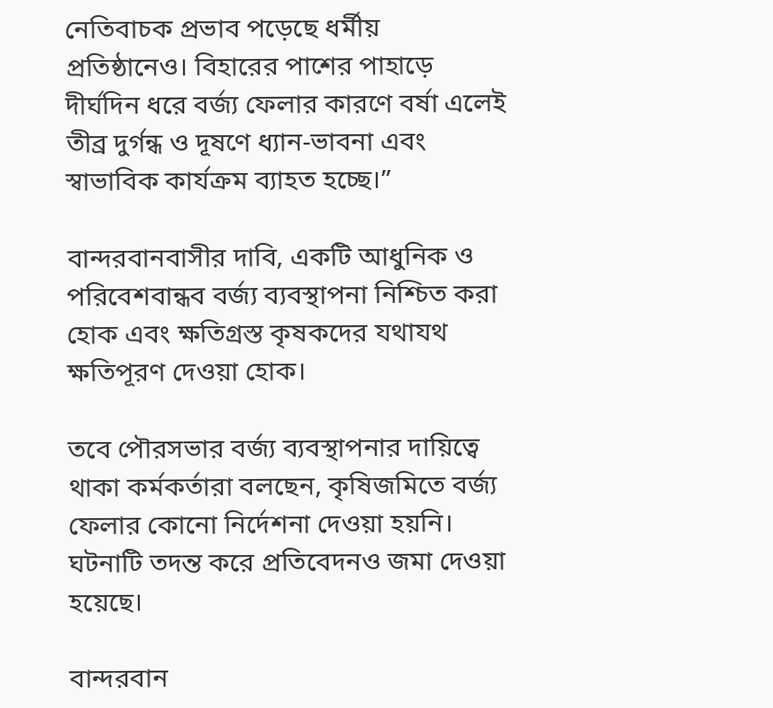নেতিবাচক প্রভাব পড়েছে ধর্মীয় প্রতিষ্ঠানেও। বিহারের পাশের পাহাড়ে দীর্ঘদিন ধরে বর্জ্য ফেলার কারণে বর্ষা এলেই তীব্র দুর্গন্ধ ও দূষণে ধ্যান-ভাবনা এবং স্বাভাবিক কার্যক্রম ব্যাহত হচ্ছে।”

বান্দরবানবাসীর দাবি, একটি আধুনিক ও পরিবেশবান্ধব বর্জ্য ব্যবস্থাপনা নিশ্চিত করা হোক এবং ক্ষতিগ্রস্ত কৃষকদের যথাযথ ক্ষতিপূরণ দেওয়া হোক।

তবে পৌরসভার বর্জ্য ব্যবস্থাপনার দায়িত্বে থাকা কর্মকর্তারা বলছেন, কৃষিজমিতে বর্জ্য ফেলার কোনো নির্দেশনা দেওয়া হয়নি। ঘটনাটি তদন্ত করে প্রতিবেদনও জমা দেওয়া হয়েছে।

বান্দরবান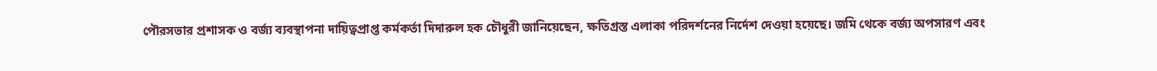পৌরসভার প্রশাসক ও বর্জ্য ব্যবস্থাপনা দায়িত্বপ্রাপ্ত কর্মকর্তা দিদারুল হক চৌধুরী জানিয়েছেন, ক্ষতিগ্রস্ত এলাকা পরিদর্শনের নির্দেশ দেওয়া হয়েছে। জমি থেকে বর্জ্য অপসারণ এবং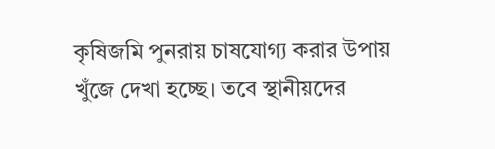কৃষিজমি পুনরায় চাষযোগ্য করার উপায় খুঁজে দেখা হচ্ছে। তবে স্থানীয়দের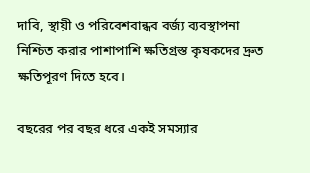দাবি, স্থায়ী ও পরিবেশবান্ধব বর্জ্য ব্যবস্থাপনা নিশ্চিত করার পাশাপাশি ক্ষতিগ্রস্ত কৃষকদের দ্রুত ক্ষতিপূরণ দিতে হবে।

বছরের পর বছর ধরে একই সমস্যার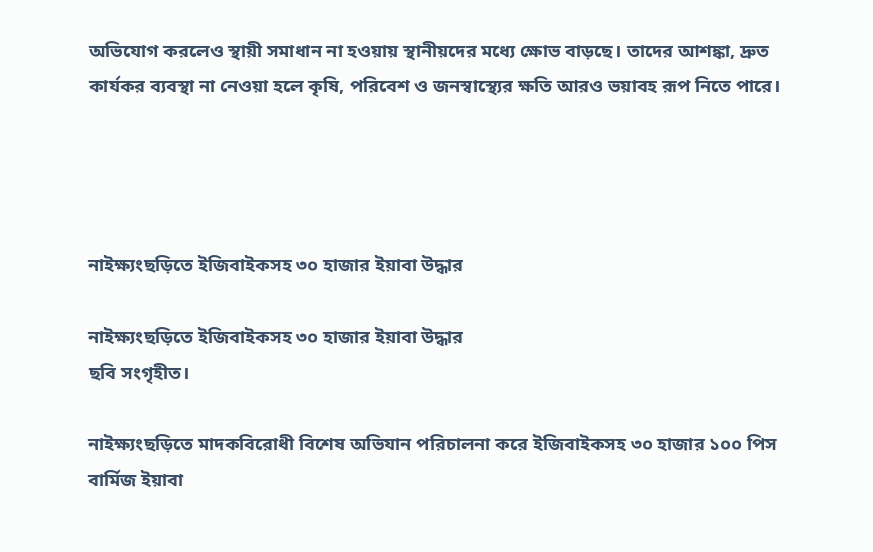অভিযোগ করলেও স্থায়ী সমাধান না হওয়ায় স্থানীয়দের মধ্যে ক্ষোভ বাড়ছে। তাদের আশঙ্কা, দ্রুত কার্যকর ব্যবস্থা না নেওয়া হলে কৃষি, পরিবেশ ও জনস্বাস্থ্যের ক্ষতি আরও ভয়াবহ রূপ নিতে পারে।




নাইক্ষ্যংছড়িতে ইজিবাইকসহ ৩০ হাজার ইয়াবা উদ্ধার

নাইক্ষ্যংছড়িতে ইজিবাইকসহ ৩০ হাজার ইয়াবা উদ্ধার
ছবি সংগৃহীত।

নাইক্ষ্যংছড়িতে মাদকবিরোধী বিশেষ অভিযান পরিচালনা করে ইজিবাইকসহ ৩০ হাজার ১০০ পিস বার্মিজ ইয়াবা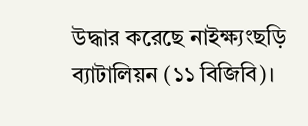উদ্ধার করেছে নাইক্ষ্যংছড়ি ব্যাটালিয়ন (১১ বিজিবি)।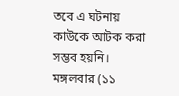তবে এ ঘটনায় কাউকে আটক করা সম্ভব হয়নি। মঙ্গলবার (১১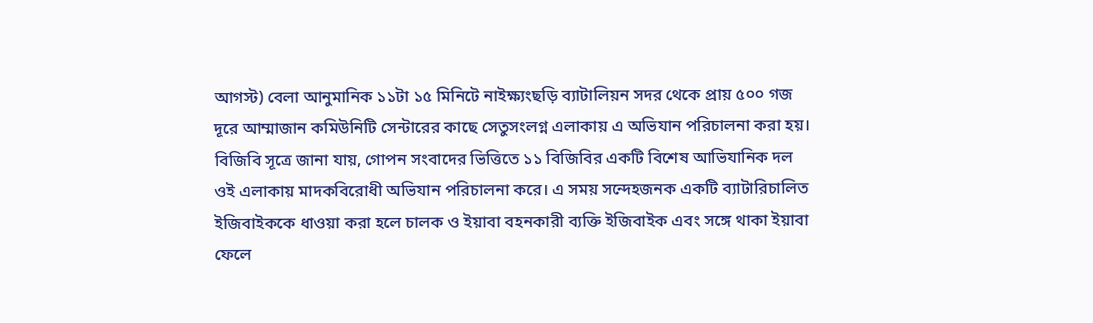আগস্ট) বেলা আনুমানিক ১১টা ১৫ মিনিটে নাইক্ষ্যংছড়ি ব্যাটালিয়ন সদর থেকে প্রায় ৫০০ গজ দূরে আম্মাজান কমিউনিটি সেন্টারের কাছে সেতুসংলগ্ন এলাকায় এ অভিযান পরিচালনা করা হয়। বিজিবি সূত্রে জানা যায়, গোপন সংবাদের ভিত্তিতে ১১ বিজিবির একটি বিশেষ আভিযানিক দল ওই এলাকায় মাদকবিরোধী অভিযান পরিচালনা করে। এ সময় সন্দেহজনক একটি ব্যাটারিচালিত ইজিবাইককে ধাওয়া করা হলে চালক ও ইয়াবা বহনকারী ব্যক্তি ইজিবাইক এবং সঙ্গে থাকা ইয়াবা ফেলে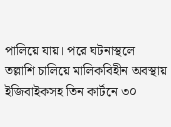পালিয়ে যায়। পরে ঘটনাস্থলে তল্লাশি চালিয়ে মালিকবিহীন অবস্থায় ইজিবাইকসহ তিন কার্টনে ৩০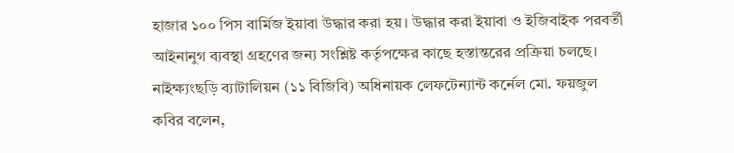হাজার ১০০ পিস বার্মিজ ইয়াবা উদ্ধার করা হয়। উদ্ধার করা ইয়াবা ও ইজিবাইক পরবর্তী আইনানুগ ব্যবস্থা গ্রহণের জন্য সংশ্লিষ্ট কর্তৃপক্ষের কাছে হস্তান্তরের প্রক্রিয়া চলছে। নাইক্ষ্যংছড়ি ব্যাটালিয়ন (১১ বিজিবি) অধিনায়ক লেফটেন্যান্ট কর্নেল মো. ফয়জুল কবির বলেন,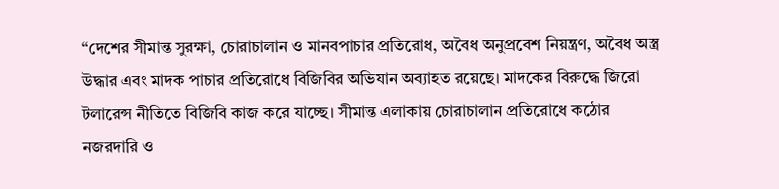“দেশের সীমান্ত সুরক্ষা, চোরাচালান ও মানবপাচার প্রতিরোধ, অবৈধ অনুপ্রবেশ নিয়ন্ত্রণ, অবৈধ অস্ত্র উদ্ধার এবং মাদক পাচার প্রতিরোধে বিজিবির অভিযান অব্যাহত রয়েছে। মাদকের বিরুদ্ধে জিরো টলারেন্স নীতিতে বিজিবি কাজ করে যাচ্ছে। সীমান্ত এলাকায় চোরাচালান প্রতিরোধে কঠোর নজরদারি ও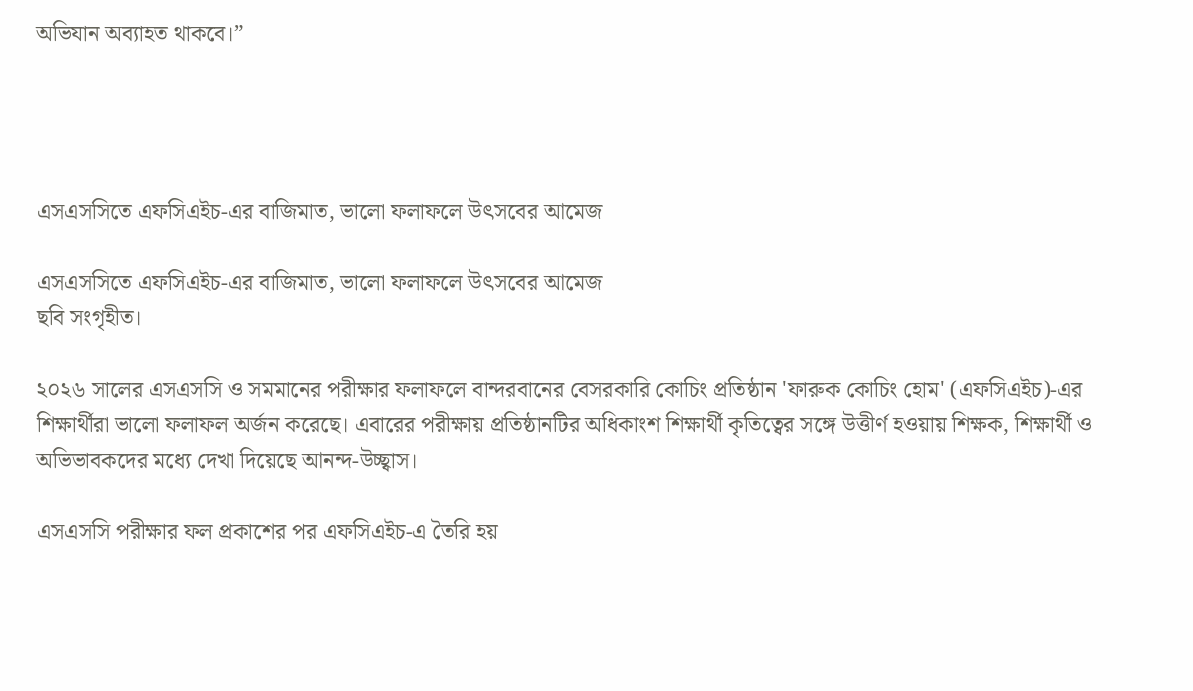অভিযান অব্যাহত থাকবে।”




এসএসসিতে এফসিএইচ-এর বাজিমাত, ভালো ফলাফলে উৎসবের আমেজ

এসএসসিতে এফসিএইচ-এর বাজিমাত, ভালো ফলাফলে উৎসবের আমেজ
ছবি সংগৃহীত।

২০২৬ সালের এসএসসি ও সমমানের পরীক্ষার ফলাফলে বান্দরবানের বেসরকারি কোচিং প্রতিষ্ঠান 'ফারুক কোচিং হোম' (এফসিএইচ)-এর শিক্ষার্থীরা ভালো ফলাফল অর্জন করেছে। এবারের পরীক্ষায় প্রতিষ্ঠানটির অধিকাংশ শিক্ষার্থী কৃতিত্বের সঙ্গে উত্তীর্ণ হওয়ায় শিক্ষক, শিক্ষার্থী ও অভিভাবকদের মধ্যে দেখা দিয়েছে আনন্দ-উচ্ছ্বাস।

এসএসসি পরীক্ষার ফল প্রকাশের পর এফসিএইচ-এ তৈরি হয়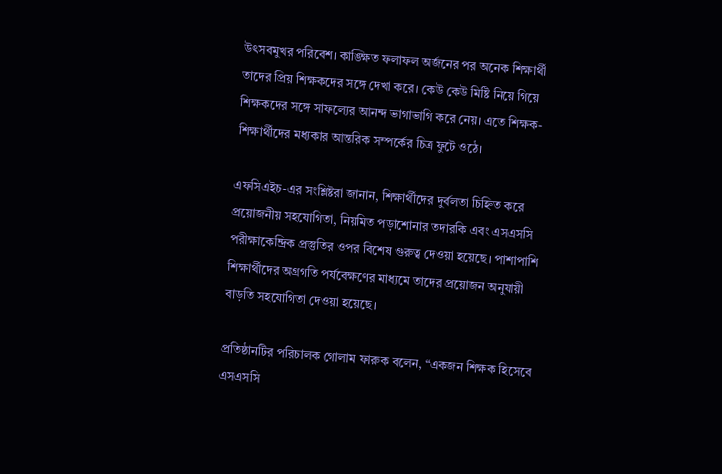উৎসবমুখর পরিবেশ। কাঙ্ক্ষিত ফলাফল অর্জনের পর অনেক শিক্ষার্থী তাদের প্রিয় শিক্ষকদের সঙ্গে দেখা করে। কেউ কেউ মিষ্টি নিয়ে গিয়ে শিক্ষকদের সঙ্গে সাফল্যের আনন্দ ভাগাভাগি করে নেয়। এতে শিক্ষক-শিক্ষার্থীদের মধ্যকার আন্তরিক সম্পর্কের চিত্র ফুটে ওঠে।

এফসিএইচ-এর সংশ্লিষ্টরা জানান, শিক্ষার্থীদের দুর্বলতা চিহ্নিত করে প্রয়োজনীয় সহযোগিতা, নিয়মিত পড়াশোনার তদারকি এবং এসএসসি পরীক্ষাকেন্দ্রিক প্রস্তুতির ওপর বিশেষ গুরুত্ব দেওয়া হয়েছে। পাশাপাশি শিক্ষার্থীদের অগ্রগতি পর্যবেক্ষণের মাধ্যমে তাদের প্রয়োজন অনুযায়ী বাড়তি সহযোগিতা দেওয়া হয়েছে।

প্রতিষ্ঠানটির পরিচালক গোলাম ফারুক বলেন, “একজন শিক্ষক হিসেবে এসএসসি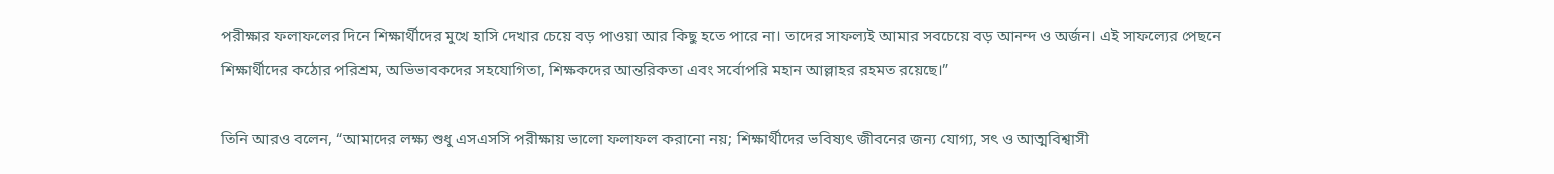পরীক্ষার ফলাফলের দিনে শিক্ষার্থীদের মুখে হাসি দেখার চেয়ে বড় পাওয়া আর কিছু হতে পারে না। তাদের সাফল্যই আমার সবচেয়ে বড় আনন্দ ও অর্জন। এই সাফল্যের পেছনে শিক্ষার্থীদের কঠোর পরিশ্রম, অভিভাবকদের সহযোগিতা, শিক্ষকদের আন্তরিকতা এবং সর্বোপরি মহান আল্লাহর রহমত রয়েছে।”

তিনি আরও বলেন, “আমাদের লক্ষ্য শুধু এসএসসি পরীক্ষায় ভালো ফলাফল করানো নয়; শিক্ষার্থীদের ভবিষ্যৎ জীবনের জন্য যোগ্য, সৎ ও আত্মবিশ্বাসী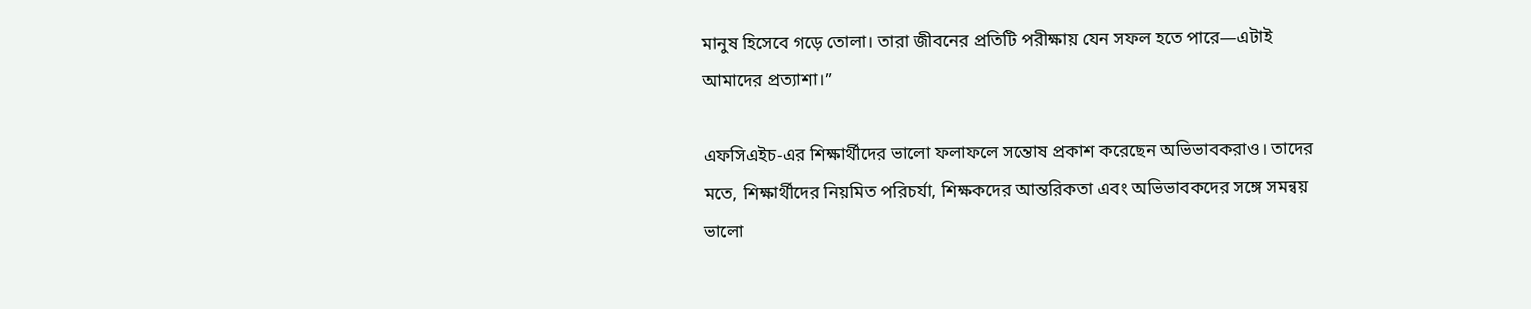মানুষ হিসেবে গড়ে তোলা। তারা জীবনের প্রতিটি পরীক্ষায় যেন সফল হতে পারে—এটাই আমাদের প্রত্যাশা।”

এফসিএইচ-এর শিক্ষার্থীদের ভালো ফলাফলে সন্তোষ প্রকাশ করেছেন অভিভাবকরাও। তাদের মতে, শিক্ষার্থীদের নিয়মিত পরিচর্যা, শিক্ষকদের আন্তরিকতা এবং অভিভাবকদের সঙ্গে সমন্বয় ভালো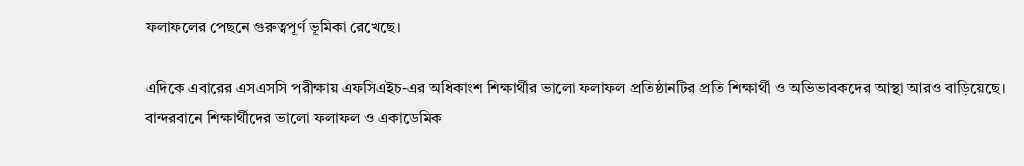ফলাফলের পেছনে গুরুত্বপূর্ণ ভূমিকা রেখেছে।

এদিকে এবারের এসএসসি পরীক্ষায় এফসিএইচ-এর অধিকাংশ শিক্ষার্থীর ভালো ফলাফল প্রতিষ্ঠানটির প্রতি শিক্ষার্থী ও অভিভাবকদের আস্থা আরও বাড়িয়েছে। বান্দরবানে শিক্ষার্থীদের ভালো ফলাফল ও একাডেমিক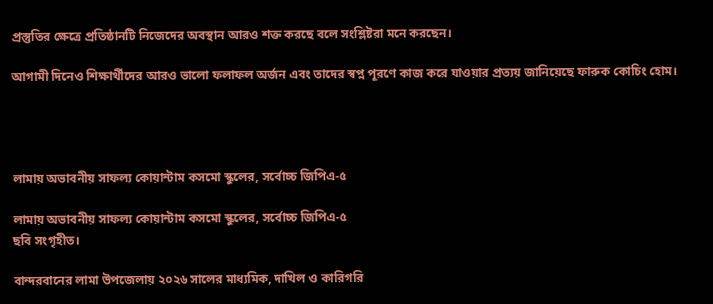প্রস্তুতির ক্ষেত্রে প্রতিষ্ঠানটি নিজেদের অবস্থান আরও শক্ত করছে বলে সংশ্লিষ্টরা মনে করছেন।

আগামী দিনেও শিক্ষার্থীদের আরও ভালো ফলাফল অর্জন এবং তাদের স্বপ্ন পূরণে কাজ করে যাওয়ার প্রত্যয় জানিয়েছে ফারুক কোচিং হোম।




লামায় অভাবনীয় সাফল্য কোয়ান্টাম কসমো স্কুলের, সর্বোচ্চ জিপিএ-৫

লামায় অভাবনীয় সাফল্য কোয়ান্টাম কসমো স্কুলের, সর্বোচ্চ জিপিএ-৫
ছবি সংগৃহীত।

বান্দরবানের লামা উপজেলায় ২০২৬ সালের মাধ্যমিক, দাখিল ও কারিগরি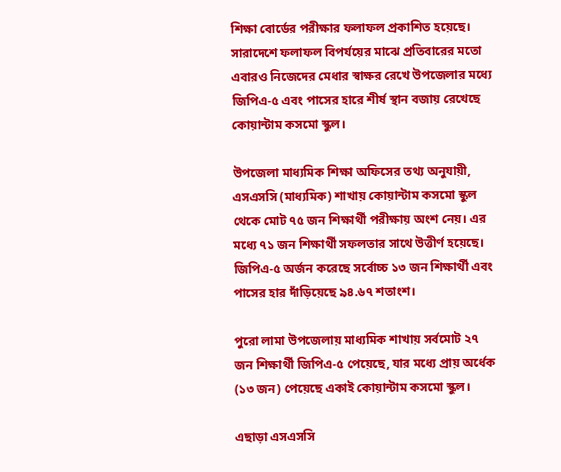শিক্ষা বোর্ডের পরীক্ষার ফলাফল প্রকাশিত হয়েছে। সারাদেশে ফলাফল বিপর্যয়ের মাঝে প্রতিবারের মতো এবারও নিজেদের মেধার স্বাক্ষর রেখে উপজেলার মধ্যে জিপিএ-৫ এবং পাসের হারে শীর্ষ স্থান বজায় রেখেছে কোয়ান্টাম কসমো স্কুল।

উপজেলা মাধ্যমিক শিক্ষা অফিসের তথ্য অনুযায়ী, এসএসসি (মাধ্যমিক) শাখায় কোয়ান্টাম কসমো স্কুল থেকে মোট ৭৫ জন শিক্ষার্থী পরীক্ষায় অংশ নেয়। এর মধ্যে ৭১ জন শিক্ষার্থী সফলতার সাথে উত্তীর্ণ হয়েছে। জিপিএ-৫ অর্জন করেছে সর্বোচ্চ ১৩ জন শিক্ষার্থী এবং পাসের হার দাঁড়িয়েছে ৯৪.৬৭ শতাংশ।

পুরো লামা উপজেলায় মাধ্যমিক শাখায় সর্বমোট ২৭ জন শিক্ষার্থী জিপিএ-৫ পেয়েছে, যার মধ্যে প্রায় অর্ধেক (১৩ জন) পেয়েছে একাই কোয়ান্টাম কসমো স্কুল।

এছাড়া এসএসসি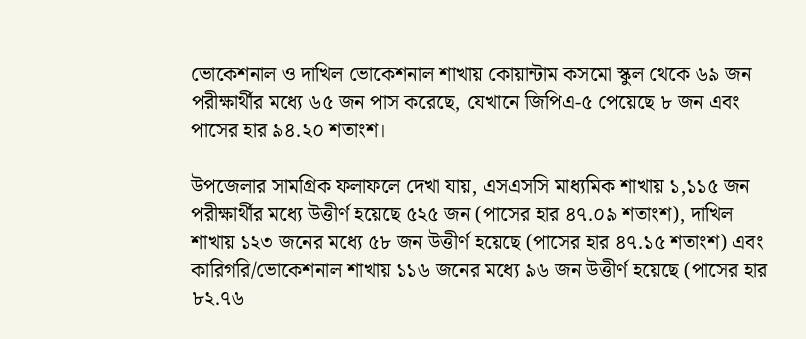ভোকেশনাল ও দাখিল ভোকেশনাল শাখায় কোয়ান্টাম কসমো স্কুল থেকে ৬৯ জন পরীক্ষার্থীর মধ্যে ৬৫ জন পাস করেছে, যেখানে জিপিএ-৫ পেয়েছে ৮ জন এবং পাসের হার ৯৪.২০ শতাংশ।

উপজেলার সামগ্রিক ফলাফলে দেখা যায়, এসএসসি মাধ্যমিক শাখায় ১,১১৫ জন পরীক্ষার্থীর মধ্যে উত্তীর্ণ হয়েছে ৫২৫ জন (পাসের হার ৪৭.০৯ শতাংশ), দাখিল শাখায় ১২৩ জনের মধ্যে ৫৮ জন উত্তীর্ণ হয়েছে (পাসের হার ৪৭.১৫ শতাংশ) এবং কারিগরি/ভোকেশনাল শাখায় ১১৬ জনের মধ্যে ৯৬ জন উত্তীর্ণ হয়েছে (পাসের হার ৮২.৭৬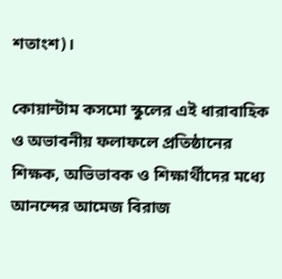শতাংশ)।

কোয়ান্টাম কসমো স্কুলের এই ধারাবাহিক ও অভাবনীয় ফলাফলে প্রতিষ্ঠানের শিক্ষক, অভিভাবক ও শিক্ষার্থীদের মধ্যে আনন্দের আমেজ বিরাজ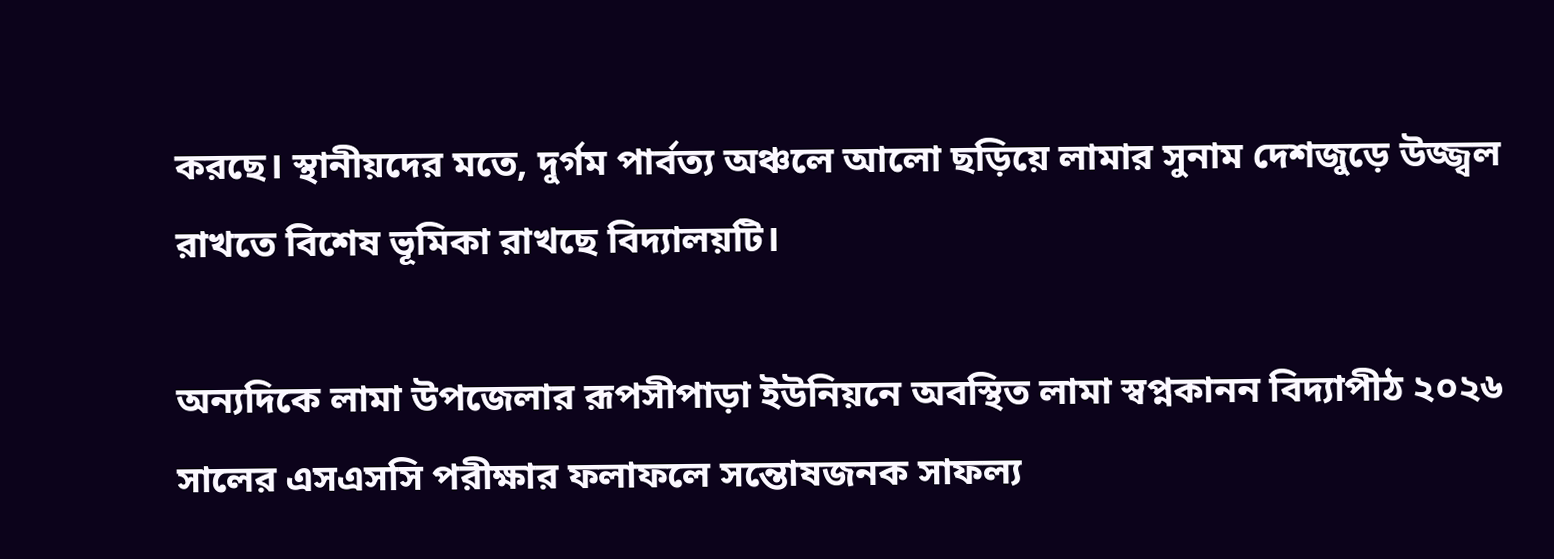করছে। স্থানীয়দের মতে, দুর্গম পার্বত্য অঞ্চলে আলো ছড়িয়ে লামার সুনাম দেশজুড়ে উজ্জ্বল রাখতে বিশেষ ভূমিকা রাখছে বিদ্যালয়টি।

অন্যদিকে লামা উপজেলার রূপসীপাড়া ইউনিয়নে অবস্থিত লামা স্বপ্নকানন বিদ্যাপীঠ ২০২৬ সালের এসএসসি পরীক্ষার ফলাফলে সন্তোষজনক সাফল্য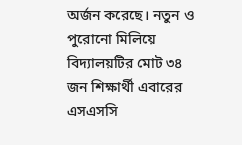অর্জন করেছে। নতুন ও পুরোনো মিলিয়ে বিদ্যালয়টির মোট ৩৪ জন শিক্ষার্থী এবারের এসএসসি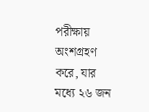পরীক্ষায় অংশগ্রহণ করে, যার মধ্যে ২৬ জন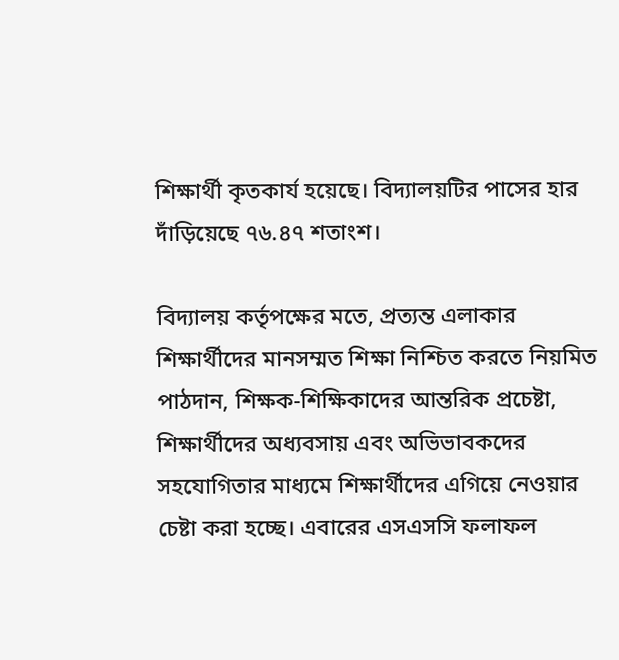শিক্ষার্থী কৃতকার্য হয়েছে। বিদ্যালয়টির পাসের হার দাঁড়িয়েছে ৭৬.৪৭ শতাংশ।

বিদ্যালয় কর্তৃপক্ষের মতে, প্রত্যন্ত এলাকার শিক্ষার্থীদের মানসম্মত শিক্ষা নিশ্চিত করতে নিয়মিত পাঠদান, শিক্ষক-শিক্ষিকাদের আন্তরিক প্রচেষ্টা, শিক্ষার্থীদের অধ্যবসায় এবং অভিভাবকদের সহযোগিতার মাধ্যমে শিক্ষার্থীদের এগিয়ে নেওয়ার চেষ্টা করা হচ্ছে। এবারের এসএসসি ফলাফল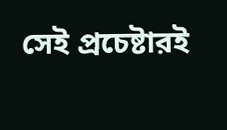সেই প্রচেষ্টারই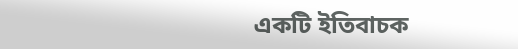একটি ইতিবাচক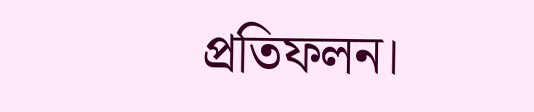প্রতিফলন।